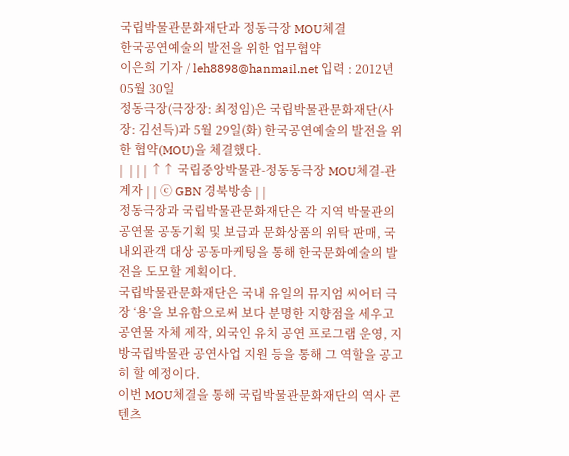국립박물관문화재단과 정동극장 MOU체결
한국공연예술의 발전을 위한 업무협약
이은희 기자 / leh8898@hanmail.net 입력 : 2012년 05월 30일
정동극장(극장장: 최정임)은 국립박물관문화재단(사장: 김선득)과 5월 29일(화) 한국공연예술의 발전을 위한 협약(MOU)을 체결했다.
|  | | | ↑↑ 국립중앙박물관-정동동극장 MOU체결-관계자 | | ⓒ GBN 경북방송 | |
정동극장과 국립박물관문화재단은 각 지역 박물관의 공연물 공동기획 및 보급과 문화상품의 위탁 판매, 국내외관객 대상 공동마케팅을 통해 한국문화예술의 발전을 도모할 계획이다.
국립박물관문화재단은 국내 유일의 뮤지엄 씨어터 극장 ‘용’을 보유함으로써 보다 분명한 지향점을 세우고 공연물 자체 제작, 외국인 유치 공연 프로그램 운영, 지방국립박물관 공연사업 지원 등을 통해 그 역할을 공고히 할 예정이다.
이번 MOU체결을 통해 국립박물관문화재단의 역사 콘텐츠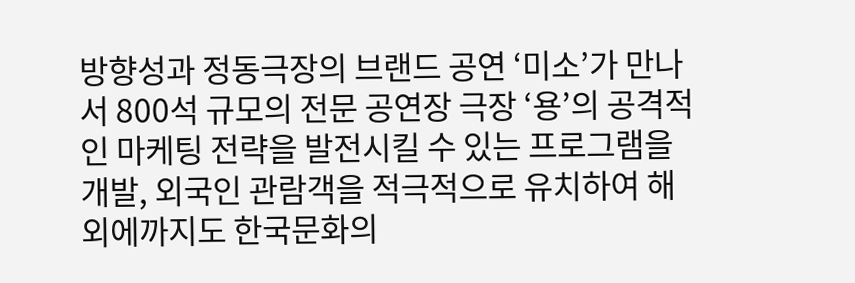방향성과 정동극장의 브랜드 공연 ‘미소’가 만나서 800석 규모의 전문 공연장 극장 ‘용’의 공격적인 마케팅 전략을 발전시킬 수 있는 프로그램을 개발, 외국인 관람객을 적극적으로 유치하여 해외에까지도 한국문화의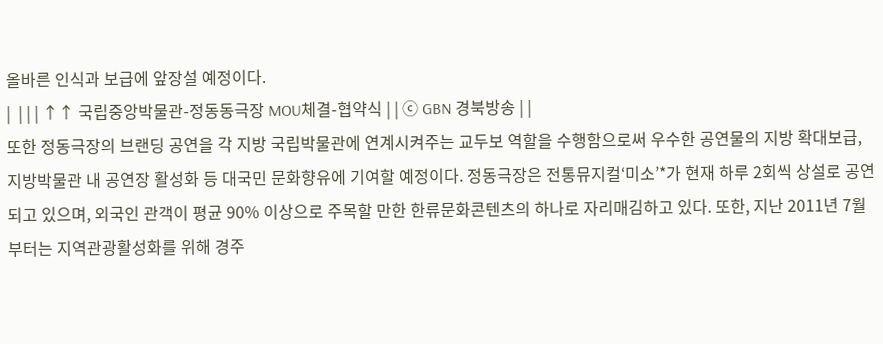올바른 인식과 보급에 앞장설 예정이다.
|  | | | ↑↑ 국립중앙박물관-정동동극장 MOU체결-협약식 | | ⓒ GBN 경북방송 | |
또한 정동극장의 브랜딩 공연을 각 지방 국립박물관에 연계시켜주는 교두보 역할을 수행함으로써 우수한 공연물의 지방 확대보급, 지방박물관 내 공연장 활성화 등 대국민 문화향유에 기여할 예정이다. 정동극장은 전통뮤지컬‘미소’*가 현재 하루 2회씩 상설로 공연되고 있으며, 외국인 관객이 평균 90% 이상으로 주목할 만한 한류문화콘텐츠의 하나로 자리매김하고 있다. 또한, 지난 2011년 7월부터는 지역관광활성화를 위해 경주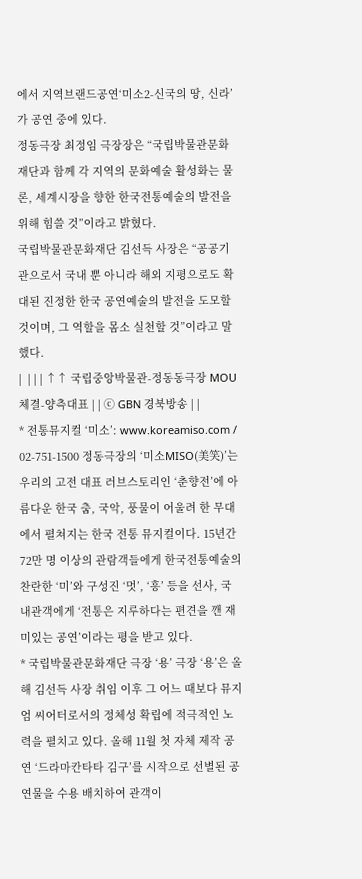에서 지역브랜드공연‘미소2-신국의 땅, 신라’가 공연 중에 있다.
정동극장 최정임 극장장은 “국립박물관문화재단과 함께 각 지역의 문화예술 활성화는 물론, 세계시장을 향한 한국전통예술의 발전을 위해 힘쓸 것”이라고 밝혔다.
국립박물관문화재단 김선득 사장은 “공공기관으로서 국내 뿐 아니라 해외 지평으로도 확대된 진정한 한국 공연예술의 발전을 도모할 것이며, 그 역할을 몸소 실천할 것”이라고 말했다.
|  | | | ↑↑ 국립중앙박물관-정동동극장 MOU체결-양측대표 | | ⓒ GBN 경북방송 | |
* 전통뮤지컬 ‘미소’: www.koreamiso.com / 02-751-1500 정동극장의 ‘미소MISO(美笑)’는 우리의 고전 대표 러브스토리인 ‘춘향전’에 아름다운 한국 춤, 국악, 풍물이 어울려 한 무대에서 펼쳐지는 한국 전통 뮤지컬이다. 15년간 72만 명 이상의 관람객들에게 한국전통예술의 찬란한 ‘미’와 구성진 ‘멋’, ‘흥’ 등을 선사, 국내관객에게 ‘전통은 지루하다는 편견을 깬 재미있는 공연’이라는 평을 받고 있다.
* 국립박물관문화재단 극장 ‘용’ 극장 ‘용’은 올해 김선득 사장 취임 이후 그 어느 때보다 뮤지엄 씨어터로서의 정체성 확립에 적극적인 노력을 펼치고 있다. 올해 11월 첫 자체 제작 공연 ‘드라마칸타타 김구’를 시작으로 선별된 공연물을 수용 배치하여 관객이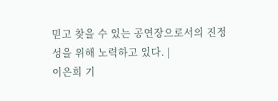믿고 찾을 수 있는 공연장으로서의 진정성을 위해 노력하고 있다. |
이은희 기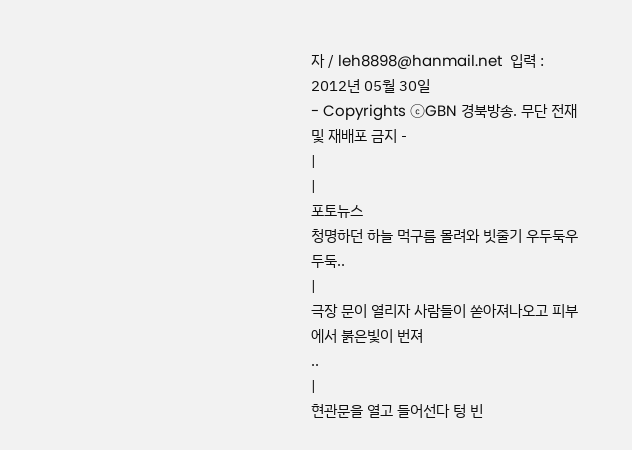자 / leh8898@hanmail.net  입력 : 2012년 05월 30일
- Copyrights ⓒGBN 경북방송. 무단 전재 및 재배포 금지 -
|
|
포토뉴스
청명하던 하늘 먹구름 몰려와 빗줄기 우두둑우두둑..
|
극장 문이 열리자 사람들이 쏟아져나오고 피부에서 붉은빛이 번져
..
|
현관문을 열고 들어선다 텅 빈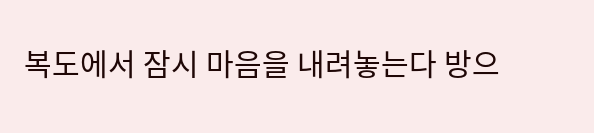복도에서 잠시 마음을 내려놓는다 방으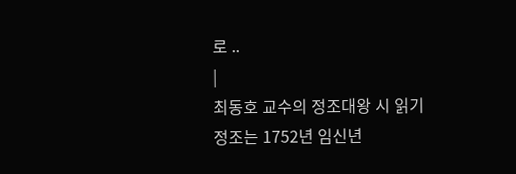로 ..
|
최동호 교수의 정조대왕 시 읽기
정조는 1752년 임신년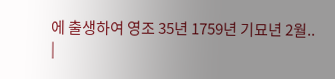에 출생하여 영조 35년 1759년 기묘년 2월..
|